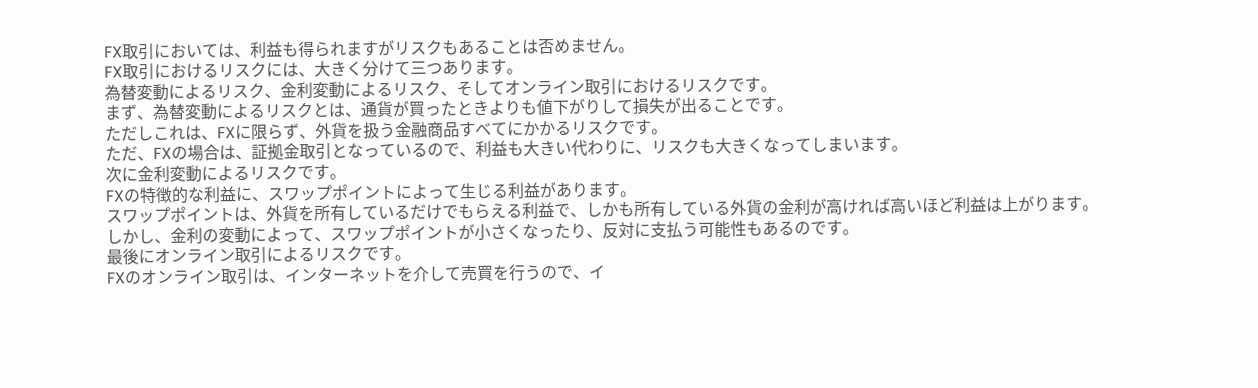FX取引においては、利益も得られますがリスクもあることは否めません。
FX取引におけるリスクには、大きく分けて三つあります。
為替変動によるリスク、金利変動によるリスク、そしてオンライン取引におけるリスクです。
まず、為替変動によるリスクとは、通貨が買ったときよりも値下がりして損失が出ることです。
ただしこれは、FXに限らず、外貨を扱う金融商品すべてにかかるリスクです。
ただ、FXの場合は、証拠金取引となっているので、利益も大きい代わりに、リスクも大きくなってしまいます。
次に金利変動によるリスクです。
FXの特徴的な利益に、スワップポイントによって生じる利益があります。
スワップポイントは、外貨を所有しているだけでもらえる利益で、しかも所有している外貨の金利が高ければ高いほど利益は上がります。
しかし、金利の変動によって、スワップポイントが小さくなったり、反対に支払う可能性もあるのです。
最後にオンライン取引によるリスクです。
FXのオンライン取引は、インターネットを介して売買を行うので、イ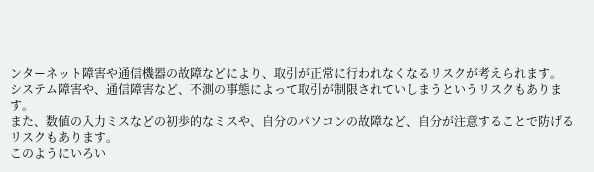ンターネット障害や通信機器の故障などにより、取引が正常に行われなくなるリスクが考えられます。
システム障害や、通信障害など、不測の事態によって取引が制限されていしまうというリスクもあります。
また、数値の入力ミスなどの初歩的なミスや、自分のパソコンの故障など、自分が注意することで防げるリスクもあります。
このようにいろい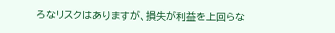ろなリスクはありますが、損失が利益を上回らな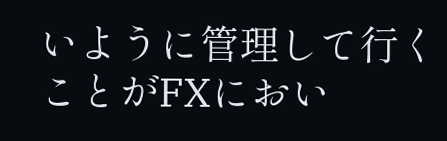いように管理して行くことがFXにおい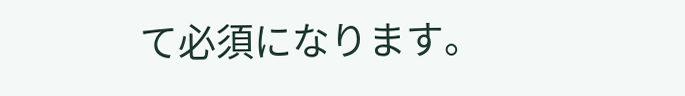て必須になります。